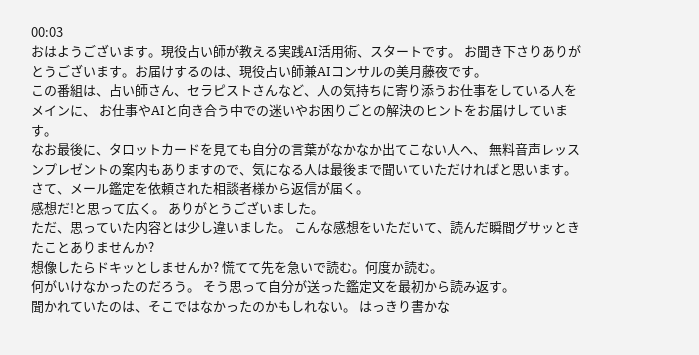00:03
おはようございます。現役占い師が教える実践AI活用術、スタートです。 お聞き下さりありがとうございます。お届けするのは、現役占い師兼AIコンサルの美月藤夜です。
この番組は、占い師さん、セラピストさんなど、人の気持ちに寄り添うお仕事をしている人をメインに、 お仕事やAIと向き合う中での迷いやお困りごとの解決のヒントをお届けしています。
なお最後に、タロットカードを見ても自分の言葉がなかなか出てこない人へ、 無料音声レッスンプレゼントの案内もありますので、気になる人は最後まで聞いていただければと思います。
さて、メール鑑定を依頼された相談者様から返信が届く。
感想だ!と思って広く。 ありがとうございました。
ただ、思っていた内容とは少し違いました。 こんな感想をいただいて、読んだ瞬間グサッときたことありませんか?
想像したらドキッとしませんか? 慌てて先を急いで読む。何度か読む。
何がいけなかったのだろう。 そう思って自分が送った鑑定文を最初から読み返す。
聞かれていたのは、そこではなかったのかもしれない。 はっきり書かな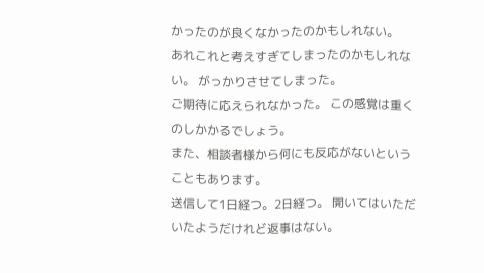かったのが良くなかったのかもしれない。
あれこれと考えすぎてしまったのかもしれない。 がっかりさせてしまった。
ご期待に応えられなかった。 この感覚は重くのしかかるでしょう。
また、相談者様から何にも反応がないということもあります。
送信して1日経つ。2日経つ。 開いてはいただいたようだけれど返事はない。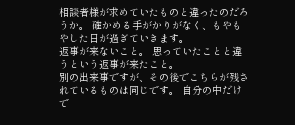相談者様が求めていたものと違ったのだろうか。 確かめる手がかりがなく、もやもやした日が過ぎていきます。
返事が来ないこと。 思っていたことと違うという返事が来たこと。
別の出来事ですが、その後でこちらが残されているものは同じです。 自分の中だけで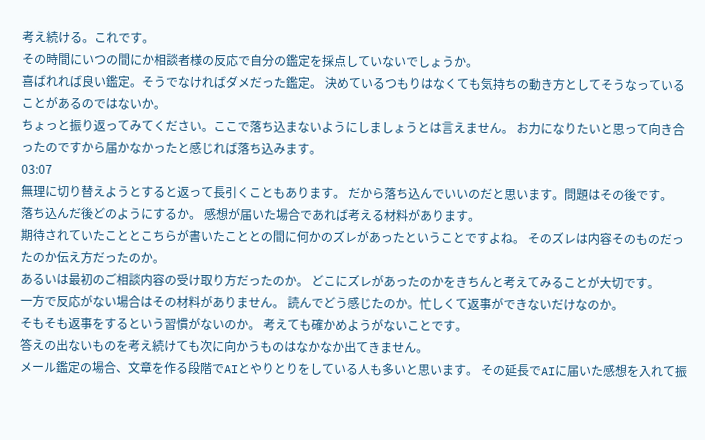考え続ける。これです。
その時間にいつの間にか相談者様の反応で自分の鑑定を採点していないでしょうか。
喜ばれれば良い鑑定。そうでなければダメだった鑑定。 決めているつもりはなくても気持ちの動き方としてそうなっていることがあるのではないか。
ちょっと振り返ってみてください。ここで落ち込まないようにしましょうとは言えません。 お力になりたいと思って向き合ったのですから届かなかったと感じれば落ち込みます。
03:07
無理に切り替えようとすると返って長引くこともあります。 だから落ち込んでいいのだと思います。問題はその後です。
落ち込んだ後どのようにするか。 感想が届いた場合であれば考える材料があります。
期待されていたこととこちらが書いたこととの間に何かのズレがあったということですよね。 そのズレは内容そのものだったのか伝え方だったのか。
あるいは最初のご相談内容の受け取り方だったのか。 どこにズレがあったのかをきちんと考えてみることが大切です。
一方で反応がない場合はその材料がありません。 読んでどう感じたのか。忙しくて返事ができないだけなのか。
そもそも返事をするという習慣がないのか。 考えても確かめようがないことです。
答えの出ないものを考え続けても次に向かうものはなかなか出てきません。
メール鑑定の場合、文章を作る段階でAIとやりとりをしている人も多いと思います。 その延長でAIに届いた感想を入れて振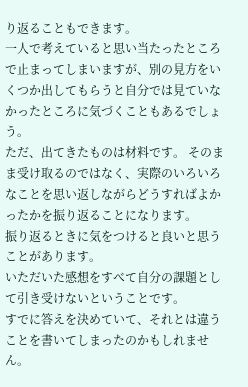り返ることもできます。
一人で考えていると思い当たったところで止まってしまいますが、別の見方をいくつか出してもらうと自分では見ていなかったところに気づくこともあるでしょう。
ただ、出てきたものは材料です。 そのまま受け取るのではなく、実際のいろいろなことを思い返しながらどうすればよかったかを振り返ることになります。
振り返るときに気をつけると良いと思うことがあります。
いただいた感想をすべて自分の課題として引き受けないということです。
すでに答えを決めていて、それとは違うことを書いてしまったのかもしれません。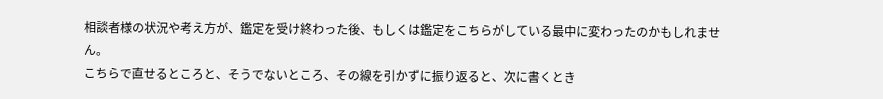相談者様の状況や考え方が、鑑定を受け終わった後、もしくは鑑定をこちらがしている最中に変わったのかもしれません。
こちらで直せるところと、そうでないところ、その線を引かずに振り返ると、次に書くとき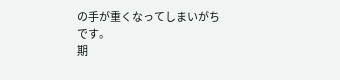の手が重くなってしまいがちです。
期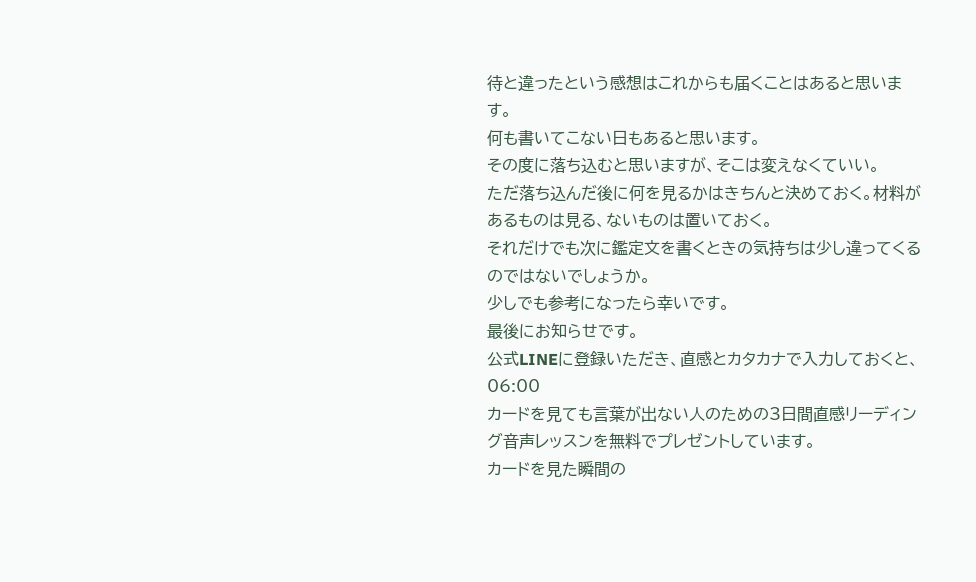待と違ったという感想はこれからも届くことはあると思います。
何も書いてこない日もあると思います。
その度に落ち込むと思いますが、そこは変えなくていい。
ただ落ち込んだ後に何を見るかはきちんと決めておく。材料があるものは見る、ないものは置いておく。
それだけでも次に鑑定文を書くときの気持ちは少し違ってくるのではないでしょうか。
少しでも参考になったら幸いです。
最後にお知らせです。
公式LINEに登録いただき、直感とカタカナで入力しておくと、
06:00
カードを見ても言葉が出ない人のための3日間直感リーディング音声レッスンを無料でプレゼントしています。
カードを見た瞬間の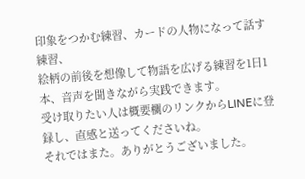印象をつかむ練習、カードの人物になって話す練習、
絵柄の前後を想像して物語を広げる練習を1日1本、音声を聞きながら実践できます。
受け取りたい人は概要欄のリンクからLINEに登録し、直感と送ってくださいね。
それではまた。ありがとうございました。